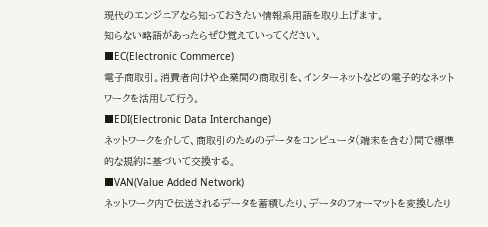現代のエンジニアなら知っておきたい情報系用語を取り上げます。
知らない略語があったらぜひ覚えていってください。
■EC(Electronic Commerce)
電子商取引。消費者向けや企業間の商取引を、インターネットなどの電子的なネットワークを活用して行う。
■EDI(Electronic Data Interchange)
ネットワークを介して、商取引のためのデータをコンピュータ(端末を含む)間で標準的な規約に基づいて交換する。
■VAN(Value Added Network)
ネットワーク内で伝送されるデータを蓄積したり、データのフォーマットを変換したり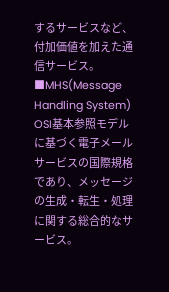するサービスなど、付加価値を加えた通信サービス。
■MHS(Message Handling System)
OSI基本参照モデルに基づく電子メールサービスの国際規格であり、メッセージの生成・転生・処理に関する総合的なサービス。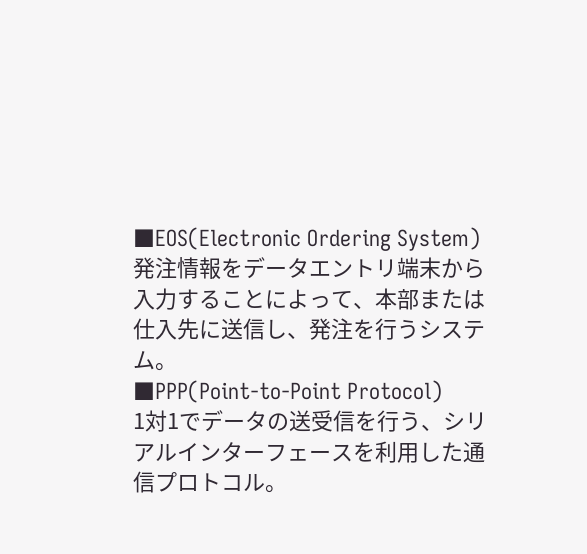■EOS(Electronic Ordering System)
発注情報をデータエントリ端末から入力することによって、本部または仕入先に送信し、発注を行うシステム。
■PPP(Point-to-Point Protocol)
1対1でデータの送受信を行う、シリアルインターフェースを利用した通信プロトコル。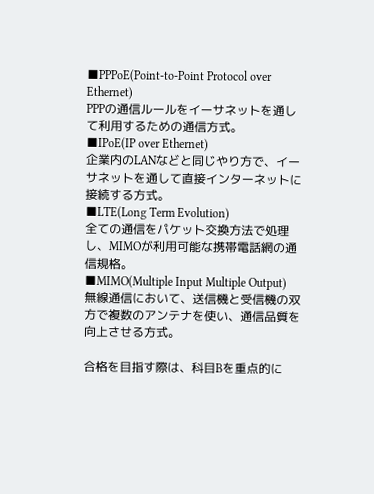■PPPoE(Point-to-Point Protocol over Ethernet)
PPPの通信ルールをイーサネットを通して利用するための通信方式。
■IPoE(IP over Ethernet)
企業内のLANなどと同じやり方で、イーサネットを通して直接インターネットに接続する方式。
■LTE(Long Term Evolution)
全ての通信をパケット交換方法で処理し、MIMOが利用可能な携帯電話網の通信規格。
■MIMO(Multiple Input Multiple Output)
無線通信において、送信機と受信機の双方で複数のアンテナを使い、通信品質を向上させる方式。

合格を目指す際は、科目Bを重点的に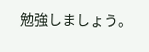勉強しましょう。